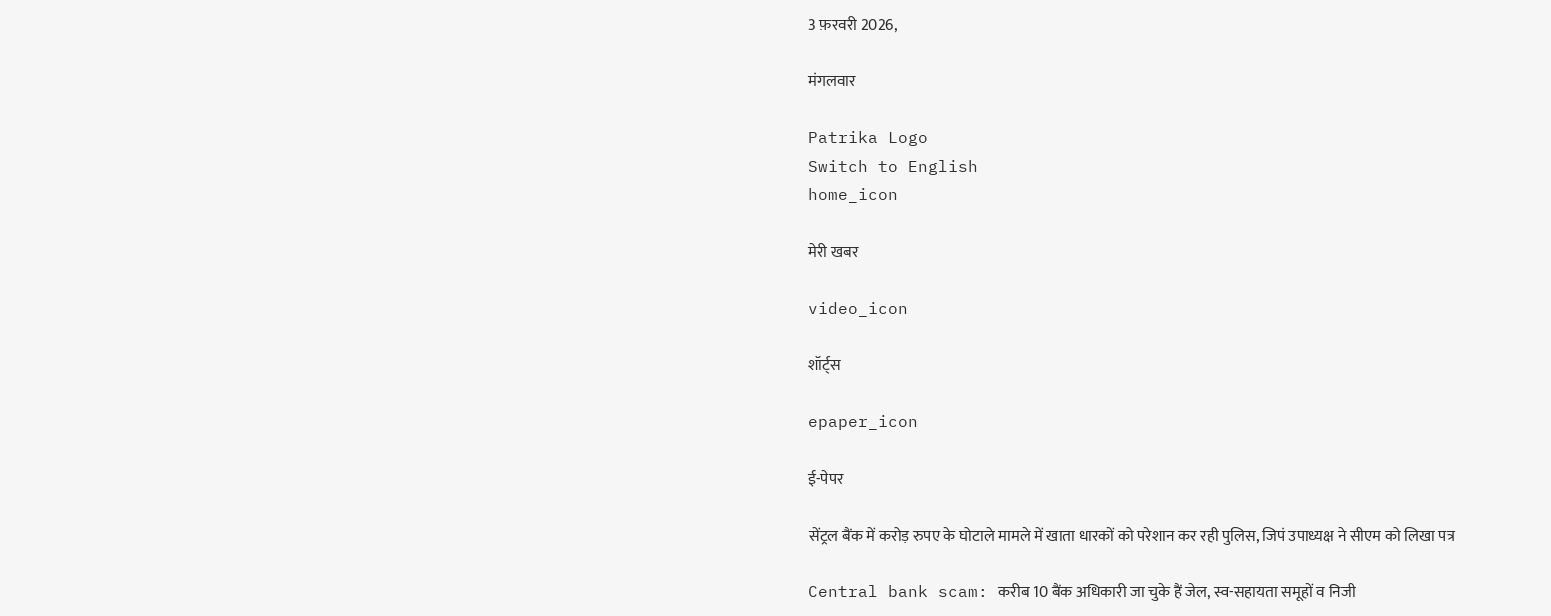3 फ़रवरी 2026,

मंगलवार

Patrika Logo
Switch to English
home_icon

मेरी खबर

video_icon

शॉर्ट्स

epaper_icon

ई-पेपर

सेंट्रल बैंक में करोड़ रुपए के घोटाले मामले में खाता धारकों को परेशान कर रही पुलिस, जिपं उपाध्यक्ष ने सीएम को लिखा पत्र

Central bank scam: करीब 10 बैंक अधिकारी जा चुके हैं जेल, स्व-सहायता समूहों व निजी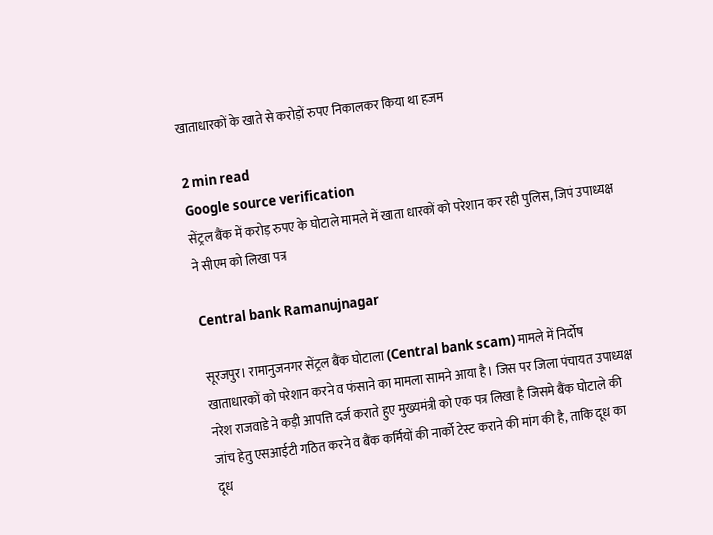खाताधारकों के खाते से करोड़ों रुपए निकालकर किया था हजम

2 min read
Google source verification
सेंट्रल बैंक में करोड़ रुपए के घोटाले मामले में खाता धारकों को परेशान कर रही पुलिस, जिपं उपाध्यक्ष ने सीएम को लिखा पत्र

Central bank Ramanujnagar

सूरजपुर। रामानुजनगर सेंट्रल बैंक घोटाला (Central bank scam) मामले में निर्दोष खाताधारकों को परेशान करने व फंसाने का मामला सामने आया है। जिस पर जिला पंचायत उपाध्यक्ष नरेश राजवाडे ने कड़ी आपत्ति दर्ज कराते हुए मुख्यमंत्री को एक पत्र लिखा है जिसमे बैंक घोटाले की जांच हेतु एसआईटी गठित करने व बैंक कर्मियों की नार्को टेस्ट कराने की मांग की है, ताकि दूध का दूध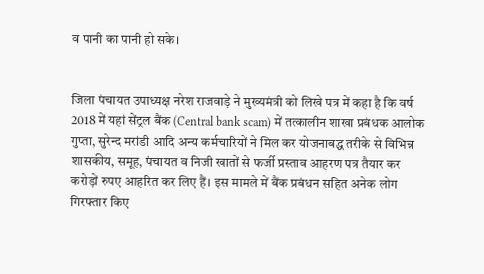व पानी का पानी हो सके।


जिला पंचायत उपाध्यक्ष नरेश राजवाड़े ने मुख्यमंत्री को लिखे पत्र में कहा है कि वर्ष 2018 में यहां सेंट्रल बैंक (Central bank scam) में तत्कालीन शाखा प्रबंधक आलोक गुप्ता, सुरेन्द मरांडी आदि अन्य कर्मचारियों ने मिल कर योजनाबद्ध तरीके से विभिन्न शासकीय, समूह, पंचायत व निजी खातों से फर्जी प्रस्ताव आहरण पत्र तैयार कर करोड़ों रुपए आहरित कर लिए हैं। इस मामले में बैंक प्रबंधन सहित अनेक लोग गिरफ्तार किए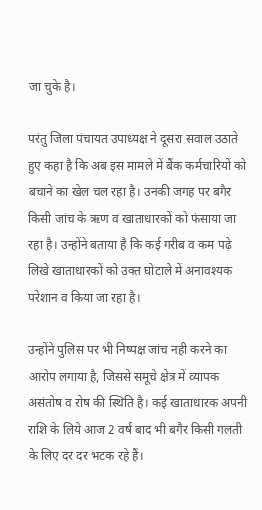जा चुके है।

परंतु जिला पंचायत उपाध्यक्ष ने दूसरा सवाल उठाते हुए कहा है कि अब इस मामले में बैंक कर्मचारियों को बचाने का खेल चल रहा है। उनकी जगह पर बगैर किसी जांच के ऋण व खाताधारकों को फंसाया जा रहा है। उन्होंने बताया है कि कई गरीब व कम पढ़े लिखे खाताधारकों को उक्त घोटाले में अनावश्यक परेशान व किया जा रहा है।

उन्होंने पुलिस पर भी निष्पक्ष जांच नही करने का आरोप लगाया है, जिससे समूचे क्षेत्र में व्यापक असंतोष व रोष की स्थिति है। कई खाताधारक अपनी राशि के लिये आज 2 वर्ष बाद भी बगैर किसी गलती के लिए दर दर भटक रहे हैं।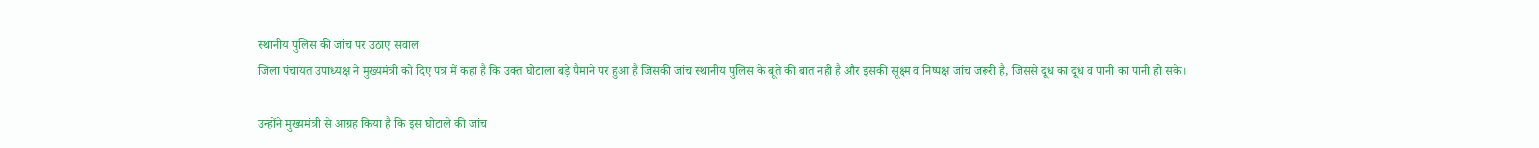स्थानीय पुलिस की जांच पर उठाए सवाल
जिला पंचायत उपाध्यक्ष ने मुख्यमंत्री को दिए पत्र में कहा है कि उक्त घोटाला बड़े पैमाने पर हुआ है जिसकी जांच स्थानीय पुलिस के बूते की बात नही है और इसकी सूक्ष्म व निष्पक्ष जांच जरूरी है, जिससे दूध का दूध व पानी का पानी हो सके।

उन्होंने मुख्यमंत्री से आग्रह किया है कि इस घोटाले की जांच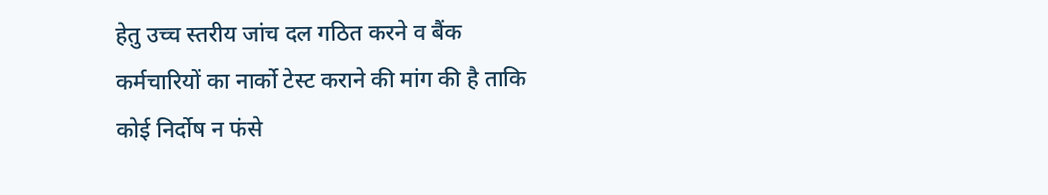हेतु उच्च स्तरीय जांच दल गठित करने व बैंक कर्मचारियों का नार्को टेस्ट कराने की मांग की है ताकि कोई निर्दोष न फंसे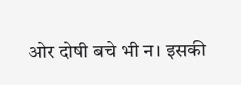ओर दोषी बचे भी न। इसकी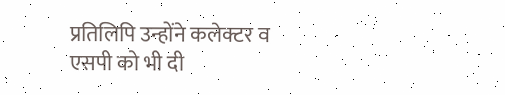प्रतिलिपि उन्होंने कलेक्टर व एसपी को भी दी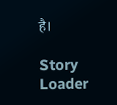है।

Story Loader